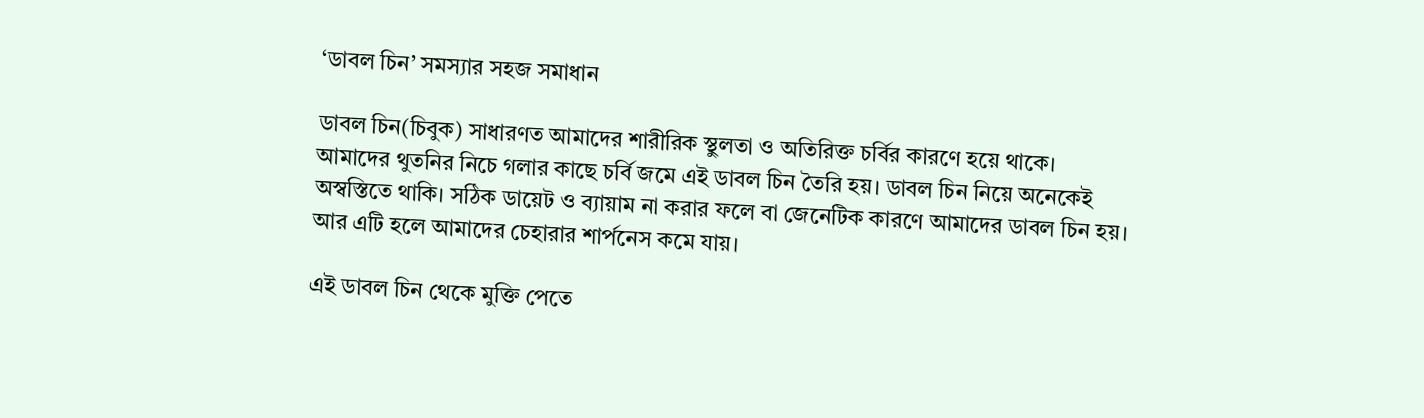‘ডাবল চিন’ সমস্যার সহজ সমাধান

ডাবল চিন(চিবুক) সাধারণত আমাদের শারীরিক স্থুলতা ও অতিরিক্ত চর্বির কারণে হয়ে থাকে। আমাদের থুতনির নিচে গলার কাছে চর্বি জমে এই ডাবল চিন তৈরি হয়। ডাবল চিন নিয়ে অনেকেই অস্বস্তিতে থাকি। সঠিক ডায়েট ও ব্যায়াম না করার ফলে বা জেনেটিক কারণে আমাদের ডাবল চিন হয়। আর এটি হলে আমাদের চেহারার শার্পনেস কমে যায়।

এই ডাবল চিন থেকে মুক্তি পেতে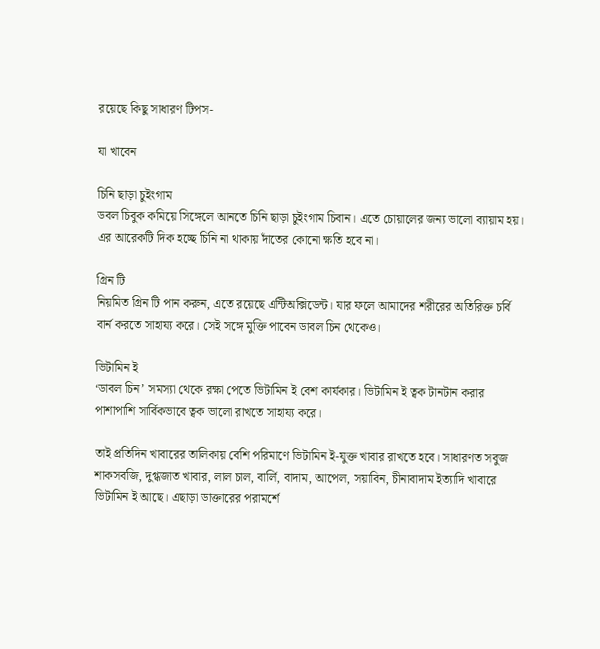রয়েছে কিছু সাধারণ টিপস-

যা খাবেন

চিনি ছাড়া চুইংগাম
ডবল চিবুক কমিয়ে সিঙ্গেলে আনতে চিনি ছাড়া চুইংগাম চিবান। এতে চোয়ালের জন্য ভালো ব্যায়াম হয়। এর আরেকটি দিক হচ্ছে চিনি না থাকায় দাঁতের কোনো ক্ষতি হবে না।

গ্রিন টি
নিয়মিত গ্রিন টি পান করুন, এতে রয়েছে এন্টিঅক্সিডেন্ট। যার ফলে আমাদের শরীরের অতিরিক্ত চর্বি বার্ন করতে সাহায্য করে। সেই সঙ্গে মুক্তি পাবেন ডাবল চিন থেকেও।

ভিটামিন ই
‘ডাবল চিন’ সমস্যা থেকে রক্ষা পেতে ভিটামিন ই বেশ কার্যকার। ভিটামিন ই ত্বক টানটান করার পাশাপাশি সার্বিকভাবে ত্বক ভালো রাখতে সাহায্য করে।

তাই প্রতিদিন খাবারের তালিকায় বেশি পরিমাণে ভিটামিন ই-যুক্ত খাবার রাখতে হবে। সাধারণত সবুজ শাকসবজি, দুগ্ধজাত খাবার, লাল চাল, বার্লি, বাদাম, আপেল, সয়াবিন, চীনাবাদাম ইত্যাদি খাবারে ভিটামিন ই আছে। এছাড়া ডাক্তারের পরামর্শে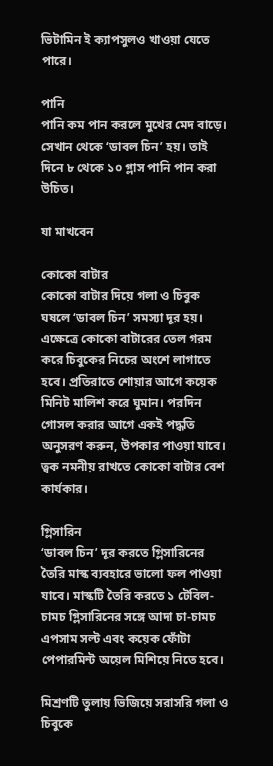ভিটামিন ই ক্যাপসুলও খাওয়া যেতে পারে।

পানি
পানি কম পান করলে মুখের মেদ বাড়ে। সেখান থেকে ‘ডাবল চিন’ হয়। তাই দিনে ৮ থেকে ১০ গ্লাস পানি পান করা উচিত।

যা মাখবেন

কোকো বাটার
কোকো বাটার দিয়ে গলা ও চিবুক ঘষলে ‘ডাবল চিন’ সমস্যা দূর হয়। এক্ষেত্রে কোকো বাটারের তেল গরম করে চিবুকের নিচের অংশে লাগাতে হবে। প্রতিরাতে শোয়ার আগে কয়েক মিনিট মালিশ করে ঘুমান। পরদিন গোসল করার আগে একই পদ্ধতি অনুসরণ করুন, উপকার পাওয়া যাবে। ত্বক নমনীয় রাখতে কোকো বাটার বেশ কার্যকার।

গ্লিসারিন
‘ডাবল চিন’ দূর করতে গ্লিসারিনের তৈরি মাস্ক ব্যবহারে ভালো ফল পাওয়া যাবে। মাস্কটি তৈরি করতে ১ টেবিল-চামচ গ্লিসারিনের সঙ্গে আদা চা-চামচ এপসাম সল্ট এবং কয়েক ফোঁটা পেপারমিন্ট অয়েল মিশিয়ে নিতে হবে।

মিশ্রণটি তুলায় ভিজিয়ে সরাসরি গলা ও চিবুকে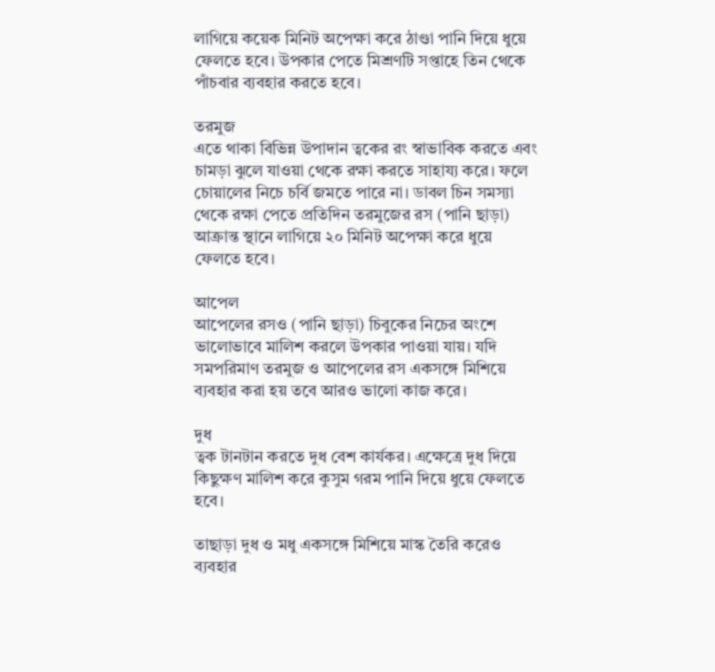লাগিয়ে কয়েক মিনিট অপেক্ষা করে ঠাণ্ডা পানি দিয়ে ধুয়ে ফেলতে হবে। উপকার পেতে মিশ্রণটি সপ্তাহে তিন থেকে পাঁচবার ব্যবহার করতে হবে।

তরমুজ
এতে থাকা বিভিন্ন উপাদান ত্বকের রং স্বাভাবিক করতে এবং চামড়া ঝুলে যাওয়া থেকে রক্ষা করতে সাহায্য করে। ফলে চোয়ালের নিচে চর্বি জমতে পারে না। ডাবল চিন সমস্যা থেকে রক্ষা পেতে প্রতিদিন তরমুজের রস (পানি ছাড়া) আক্রান্ত স্থানে লাগিয়ে ২০ মিনিট অপেক্ষা করে ধুয়ে ফেলতে হবে।

আপেল
আপেলের রসও (পানি ছাড়া) চিবুকের নিচের অংশে ভালোভাবে মালিশ করলে উপকার পাওয়া যায়। যদি সমপরিমাণ তরমুজ ও আপেলের রস একসঙ্গে মিশিয়ে ব্যবহার করা হয় তবে আরও ভালো কাজ করে।

দুধ
ত্বক টানটান করতে দুধ বেশ কার্যকর। এক্ষেত্রে দুধ দিয়ে কিছুক্ষণ মালিশ করে কুসুম গরম পানি দিয়ে ধুয়ে ফেলতে হবে।

তাছাড়া দুধ ও মধু একসঙ্গে মিশিয়ে মাস্ক তৈরি করেও ব্যবহার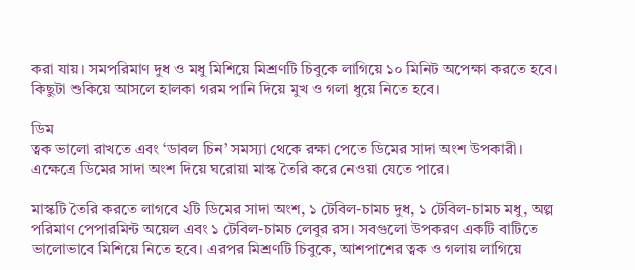করা যায়। সমপরিমাণ দুধ ও মধু মিশিয়ে মিশ্রণটি চিবুকে লাগিয়ে ১০ মিনিট অপেক্ষা করতে হবে। কিছুটা শুকিয়ে আসলে হালকা গরম পানি দিয়ে মুখ ও গলা ধুয়ে নিতে হবে।

ডিম
ত্বক ভালো রাখতে এবং ‘ডাবল চিন’ সমস্যা থেকে রক্ষা পেতে ডিমের সাদা অংশ উপকারী। এক্ষেত্রে ডিমের সাদা অংশ দিয়ে ঘরোয়া মাস্ক তৈরি করে নেওয়া যেতে পারে।

মাস্কটি তৈরি করতে লাগবে ২টি ডিমের সাদা অংশ, ১ টেবিল-চামচ দুধ, ১ টেবিল-চামচ মধু, অল্প পরিমাণ পেপারমিন্ট অয়েল এবং ১ টেবিল-চামচ লেবুর রস। সবগুলো উপকরণ একটি বাটিতে ভালোভাবে মিশিয়ে নিতে হবে। এরপর মিশ্রণটি চিবুকে, আশপাশের ত্বক ও গলায় লাগিয়ে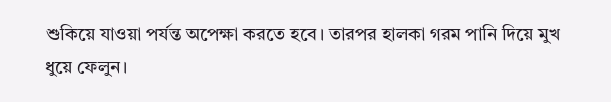শুকিয়ে যাওয়া পর্যন্ত অপেক্ষা করতে হবে। তারপর হালকা গরম পানি দিয়ে মুখ ধুয়ে ফেলুন।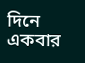দিনে একবার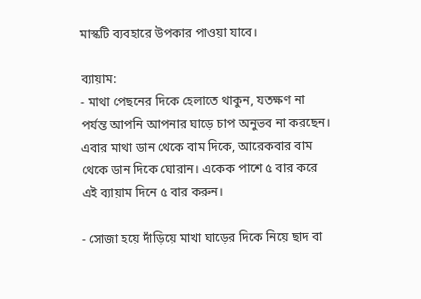মাস্কটি ব্যবহারে উপকার পাওয়া যাবে।

ব্যায়াম:
- মাথা পেছনের দিকে হেলাতে থাকুন, যতক্ষণ না পর্যন্ত আপনি আপনার ঘাড়ে চাপ অনুভব না করছেন। এবার মাথা ডান থেকে বাম দিকে, আরেকবার বাম থেকে ডান দিকে ঘোরান। একেক পাশে ৫ বার করে এই ব্যায়াম দিনে ৫ বার করুন।

- সোজা হয়ে দাঁড়িয়ে মাখা ঘাড়ের দিকে নিয়ে ছাদ বা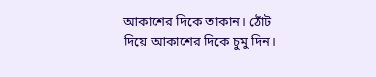আকাশের দিকে তাকান। ঠোঁট দিয়ে আকাশের দিকে চুমু দিন।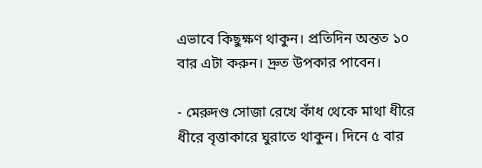এভাবে কিছুক্ষণ থাকুন। প্রতিদিন অন্তত ১০ বার এটা করুন। দ্রুত উপকার পাবেন।

- মেরুদণ্ড সোজা রেখে কাঁধ থেকে মাথা ধীরে ধীরে বৃত্তাকারে ঘুরাতে থাকুন। দিনে ৫ বার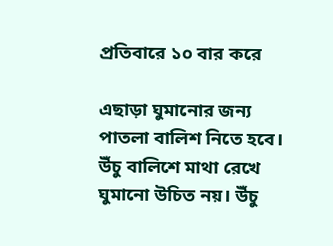প্রতিবারে ১০ বার করে

এছাড়া ঘুমানোর জন্য পাতলা বালিশ নিতে হবে। উঁচু বালিশে মাথা রেখে ঘুমানো উচিত নয়। উঁচু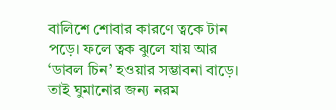বালিশে শোবার কারণে ত্বকে টান পড়ে। ফলে ত্বক ঝুলে যায় আর ‘ডাবল চিন’ হওয়ার সম্ভাবনা বাড়ে। তাই ঘুমানোর জন্য নরম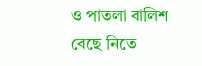ও পাতলা বালিশ বেছে নিতে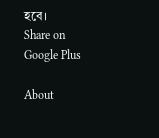হবে।
Share on Google Plus

About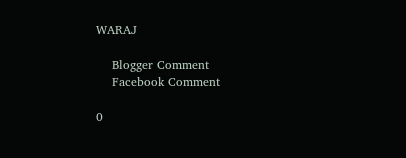WARAJ

    Blogger Comment
    Facebook Comment

0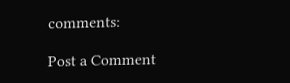comments:

Post a Comment